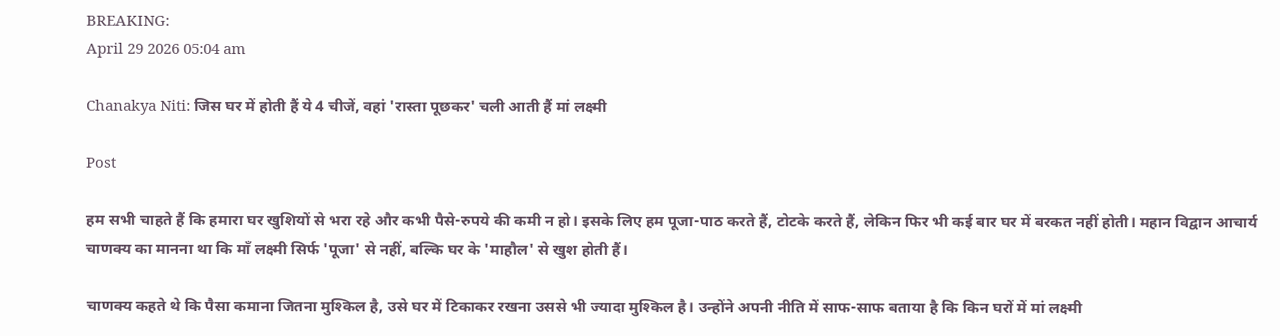BREAKING:
April 29 2026 05:04 am

Chanakya Niti: जिस घर में होती हैं ये 4 चीजें, वहां 'रास्ता पूछकर' चली आती हैं मां लक्ष्मी

Post

हम सभी चाहते हैं कि हमारा घर खुशियों से भरा रहे और कभी पैसे-रुपये की कमी न हो। इसके लिए हम पूजा-पाठ करते हैं, टोटके करते हैं, लेकिन फिर भी कई बार घर में बरकत नहीं होती। महान विद्वान आचार्य चाणक्य का मानना था कि माँ लक्ष्मी सिर्फ 'पूजा' से नहीं, बल्कि घर के 'माहौल' से खुश होती हैं।

चाणक्य कहते थे कि पैसा कमाना जितना मुश्किल है, उसे घर में टिकाकर रखना उससे भी ज्यादा मुश्किल है। उन्होंने अपनी नीति में साफ-साफ बताया है कि किन घरों में मां लक्ष्मी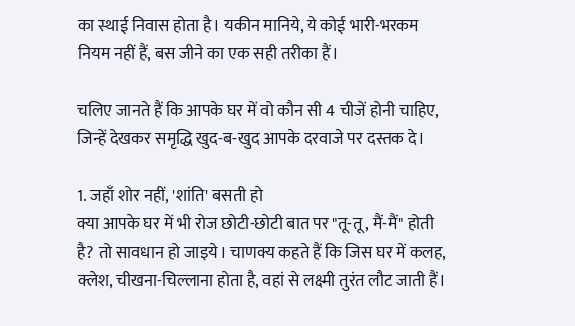का स्थाई निवास होता है। यकीन मानिये, ये कोई भारी-भरकम नियम नहीं हैं, बस जीने का एक सही तरीका हैं।

चलिए जानते हैं कि आपके घर में वो कौन सी 4 चीजें होनी चाहिए, जिन्हें देखकर समृद्धि खुद-ब-खुद आपके दरवाजे पर दस्तक दे।

1. जहाँ शोर नहीं, 'शांति' बसती हो
क्या आपके घर में भी रोज छोटी-छोटी बात पर "तू-तू, मैं-मैं" होती है? तो सावधान हो जाइये। चाणक्य कहते हैं कि जिस घर में कलह, क्लेश, चीखना-चिल्लाना होता है, वहां से लक्ष्मी तुरंत लौट जाती हैं।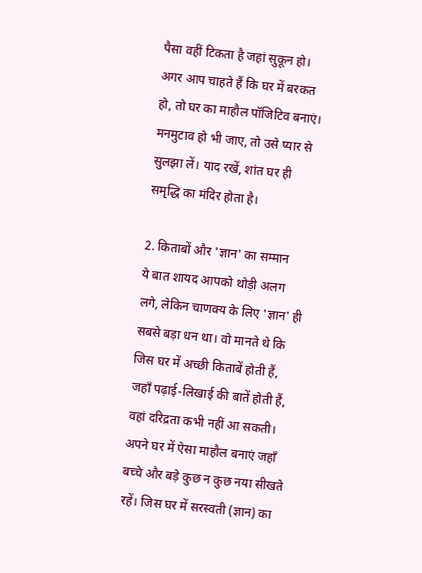पैसा वहीं टिकता है जहां सुकून हो। अगर आप चाहते हैं कि घर में बरकत हो, तो घर का माहौल पॉजिटिव बनाएं। मनमुटाव हो भी जाए, तो उसे प्यार से सुलझा लें। याद रखें, शांत घर ही समृद्धि का मंदिर होता है।

2. किताबों और 'ज्ञान' का सम्मान
ये बात शायद आपको थोड़ी अलग लगे, लेकिन चाणक्य के लिए 'ज्ञान' ही सबसे बड़ा धन था। वो मानते थे कि जिस घर में अच्छी किताबें होती हैं, जहाँ पढ़ाई-लिखाई की बातें होती हैं, वहां दरिद्रता कभी नहीं आ सकती। अपने घर में ऐसा माहौल बनाएं जहाँ बच्चे और बड़े कुछ न कुछ नया सीखते रहें। जिस घर में सरस्वती (ज्ञान) का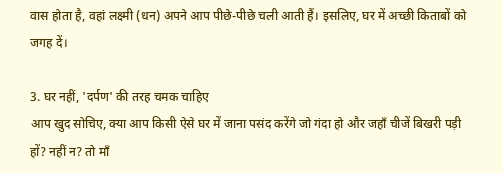वास होता है, वहां लक्ष्मी (धन) अपने आप पीछे-पीछे चली आती हैं। इसलिए, घर में अच्छी किताबों को जगह दें।

3. घर नहीं, 'दर्पण' की तरह चमक चाहिए
आप खुद सोचिए, क्या आप किसी ऐसे घर में जाना पसंद करेंगे जो गंदा हो और जहाँ चीजें बिखरी पड़ी हों? नहीं न? तो माँ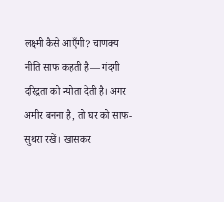लक्ष्मी कैसे आएँगी? चाणक्य नीति साफ कहती है— गंदगी दरिद्रता को न्योता देती है। अगर अमीर बनना है, तो घर को साफ-सुथरा रखें। खासकर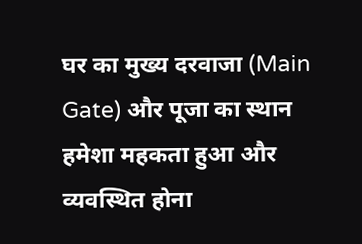घर का मुख्य दरवाजा (Main Gate) और पूजा का स्थान हमेशा महकता हुआ और व्यवस्थित होना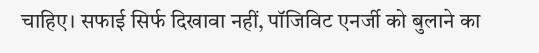चाहिए। सफाई सिर्फ दिखावा नहीं, पॉजिविट एनर्जी को बुलाने का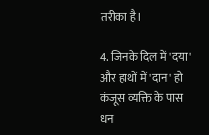तरीका है।

4. जिनके दिल में 'दया' और हाथों में 'दान' हो
कंजूस व्यक्ति के पास धन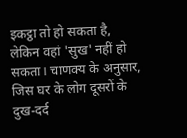इकट्ठा तो हो सकता है, लेकिन वहां 'सुख' नहीं हो सकता। चाणक्य के अनुसार, जिस घर के लोग दूसरों के दुख-दर्द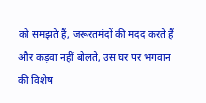को समझते हैं, जरूरतमंदों की मदद करते हैं और कड़वा नहीं बोलते, उस घर पर भगवान की विशेष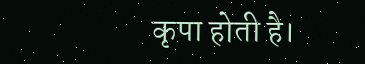कृपा होती है।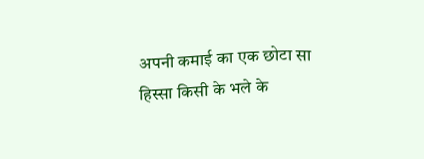अपनी कमाई का एक छोटा सा हिस्सा किसी के भले के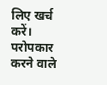लिए खर्च करें। परोपकार करने वाले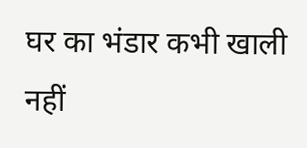घर का भंडार कभी खाली नहीं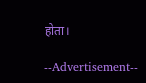होता।

--Advertisement--